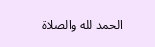الحمد لله والصلاة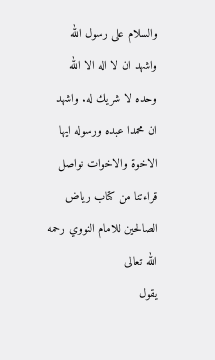والسلام على رسول الله واشهد ان لا اله الا الله وحده لا شريك له. واشهد ان محمدا عبده ورسوله ايها الاخوة والاخوات نواصل قراءتنا من كتاب رياض الصالحين للامام النووي رحمه الله تعالى
يقول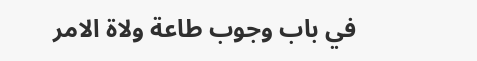في باب وجوب طاعة ولاة الامر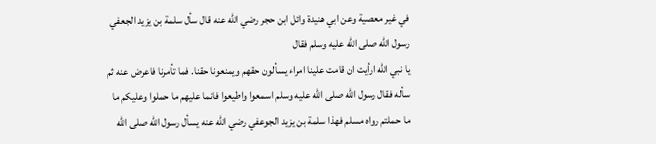في غير معصية وعن ابي هنيدة وائل ابن حجر رضي الله عنه قال سأل سلمة بن يزيد الجعفي رسول الله صلى الله عليه وسلم فقال
يا نبي الله ارأيت ان قامت علينا امراء يسألون حقهم ويمنعونا حقنا. فما تأمرنا فاعرض عنه ثم سأله فقال رسول الله صلى الله عليه وسلم اسمعوا واطيعوا فانما عليهم ما حملوا وعليكم ما
ما حملتم رواه مسلم فهذا سلمة بن يزيد الجوعفي رضي الله عنه يسأل رسول الله صلى الله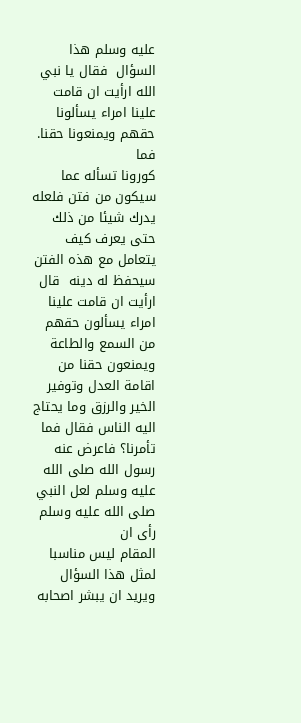عليه وسلم هذا السؤال  فقال يا نبي الله ارأيت ان قامت علينا امراء يسألونا حقهم ويمنعونا حقنا. فما
كورونا تسأله عما سيكون من فتن فلعله يدرك شيئا من ذلك حتى يعرف كيف يتعامل مع هذه الفتن سيحفظ له دينه  قال ارأيت ان قامت علينا امراء يسألون حقهم من السمع والطاعة
ويمنعون حقنا من اقامة العدل وتوفير الخير والرزق وما يحتاج اليه الناس فقال فما تأمرنا؟ فاعرض عنه رسول الله صلى الله عليه وسلم لعل النبي صلى الله عليه وسلم رأى ان
المقام ليس مناسبا لمثل هذا السؤال ويريد ان يبشر اصحابه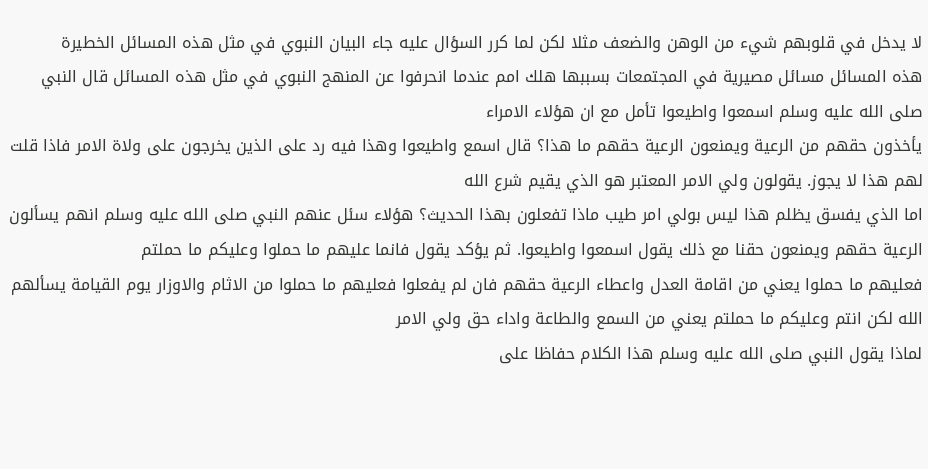لا يدخل في قلوبهم شيء من الوهن والضعف مثلا لكن لما كرر السؤال عليه جاء البيان النبوي في مثل هذه المسائل الخطيرة
هذه المسائل مسائل مصيرية في المجتمعات بسببها هلك امم عندما انحرفوا عن المنهج النبوي في مثل هذه المسائل قال النبي صلى الله عليه وسلم اسمعوا واطيعوا تأمل مع ان هؤلاء الامراء
يأخذون حقهم من الرعية ويمنعون الرعية حقهم ما هذا؟ قال اسمع واطيعوا وهذا فيه رد على الذين يخرجون على ولاة الامر فاذا قلت لهم هذا لا يجوز. يقولون ولي الامر المعتبر هو الذي يقيم شرع الله
اما الذي يفسق يظلم هذا ليس بولي امر طيب ماذا تفعلون بهذا الحديث؟ هؤلاء سئل عنهم النبي صلى الله عليه وسلم انهم يسألون الرعية حقهم ويمنعون حقنا مع ذلك يقول اسمعوا واطيعوا. ثم يؤكد يقول فانما عليهم ما حملوا وعليكم ما حملتم
فعليهم ما حملوا يعني من اقامة العدل واعطاء الرعية حقهم فان لم يفعلوا فعليهم ما حملوا من الاثام والاوزار يوم القيامة يسألهم الله لكن انتم وعليكم ما حملتم يعني من السمع والطاعة واداء حق ولي الامر
لماذا يقول النبي صلى الله عليه وسلم هذا الكلام حفاظا على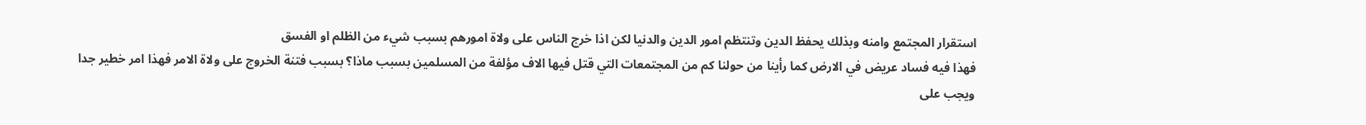استقرار المجتمع وامنه وبذلك يحفظ الدين وتنتظم امور الدين والدنيا لكن اذا خرج الناس على ولاة امورهم بسبب شيء من الظلم او الفسق
فهذا فيه فساد عريض في الارض كما رأينا من حولنا كم من المجتمعات التي قتل فيها الاف مؤلفة من المسلمين بسبب ماذا؟ بسبب فتنة الخروج على ولاة الامر فهذا امر خطير جدا
ويجب على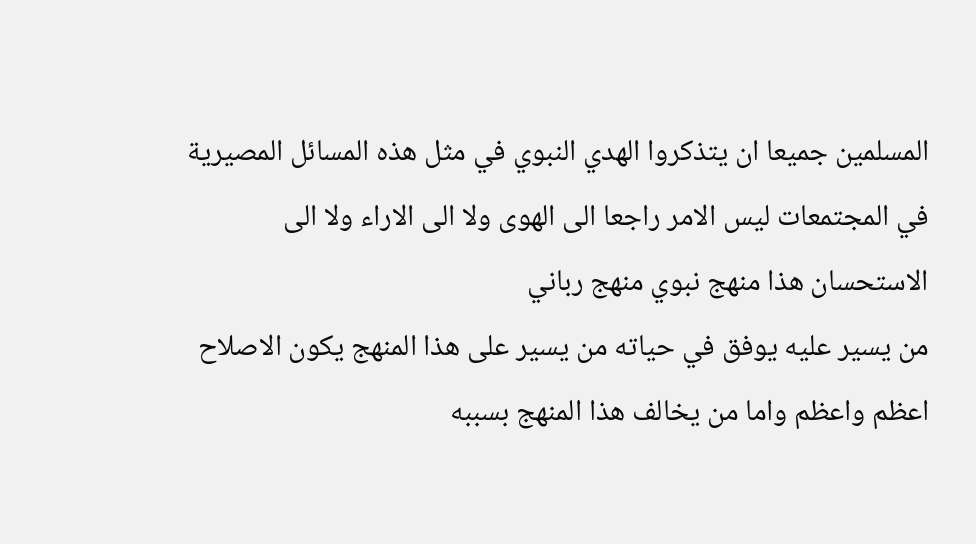المسلمين جميعا ان يتذكروا الهدي النبوي في مثل هذه المسائل المصيرية في المجتمعات ليس الامر راجعا الى الهوى ولا الى الاراء ولا الى الاستحسان هذا منهج نبوي منهج رباني
من يسير عليه يوفق في حياته من يسير على هذا المنهج يكون الاصلاح اعظم واعظم واما من يخالف هذا المنهج بسببه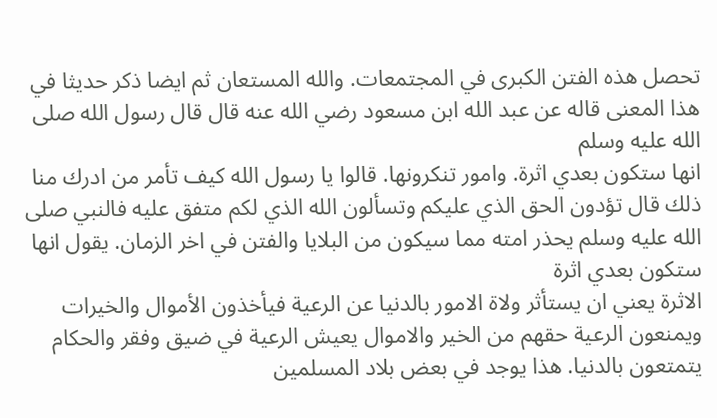تحصل هذه الفتن الكبرى في المجتمعات. والله المستعان ثم ايضا ذكر حديثا في هذا المعنى قاله عن عبد الله ابن مسعود رضي الله عنه قال قال رسول الله صلى الله عليه وسلم
انها ستكون بعدي اثرة. وامور تنكرونها. قالوا يا رسول الله كيف تأمر من ادرك منا ذلك قال تؤدون الحق الذي عليكم وتسألون الله الذي لكم متفق عليه فالنبي صلى الله عليه وسلم يحذر امته مما سيكون من البلايا والفتن في اخر الزمان. يقول انها ستكون بعدي اثرة
الاثرة يعني ان يستأثر ولاة الامور بالدنيا عن الرعية فيأخذون الأموال والخيرات ويمنعون الرعية حقهم من الخير والاموال يعيش الرعية في ضيق وفقر والحكام يتمتعون بالدنيا. هذا يوجد في بعض بلاد المسلمين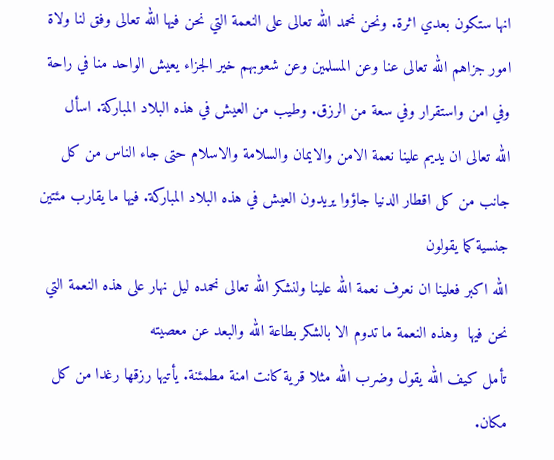انها ستكون بعدي اثرة. ونحن نحمد الله تعالى على النعمة التي نحن فيها الله تعالى وفق لنا ولاة امور جزاهم الله تعالى عنا وعن المسلمين وعن شعوبهم خير الجزاء يعيش الواحد منا في راحة وفي امن واستقرار وفي سعة من الرزق. وطيب من العيش في هذه البلاد المباركة. اسأل
الله تعالى ان يديم علينا نعمة الامن والايمان والسلامة والاسلام حتى جاء الناس من كل جانب من كل اقطار الدنيا جاؤوا يريدون العيش في هذه البلاد المباركة. فيها ما يقارب مئتين جنسية كما يقولون
الله اكبر فعلينا ان نعرف نعمة الله علينا ولنشكر الله تعالى نحمده ليل نهار على هذه النعمة التي نحن فيها  وهذه النعمة ما تدوم الا بالشكر بطاعة الله والبعد عن معصيته
تأمل كيف الله يقول وضرب الله مثلا قرية كانت امنة مطمئنة. يأتيها رزقها رغدا من كل مكان.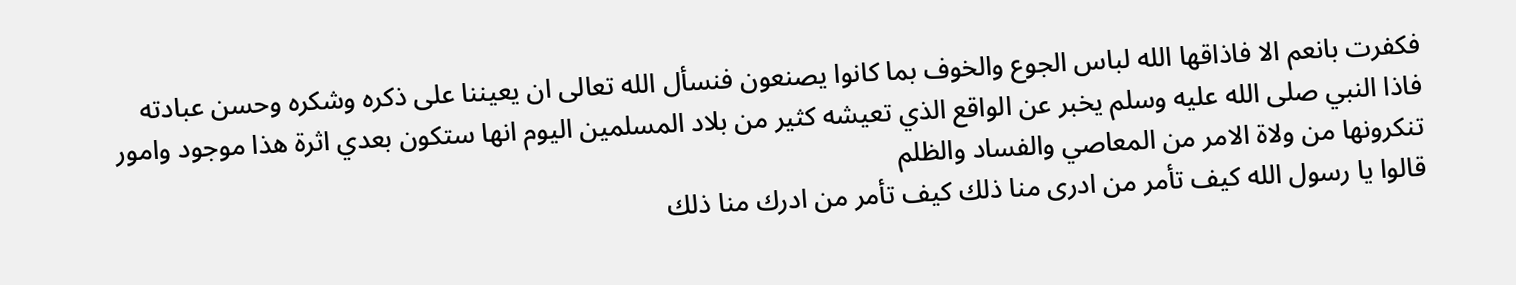فكفرت بانعم الا فاذاقها الله لباس الجوع والخوف بما كانوا يصنعون فنسأل الله تعالى ان يعيننا على ذكره وشكره وحسن عبادته
فاذا النبي صلى الله عليه وسلم يخبر عن الواقع الذي تعيشه كثير من بلاد المسلمين اليوم انها ستكون بعدي اثرة هذا موجود وامور تنكرونها من ولاة الامر من المعاصي والفساد والظلم
قالوا يا رسول الله كيف تأمر من ادرى منا ذلك كيف تأمر من ادرك منا ذلك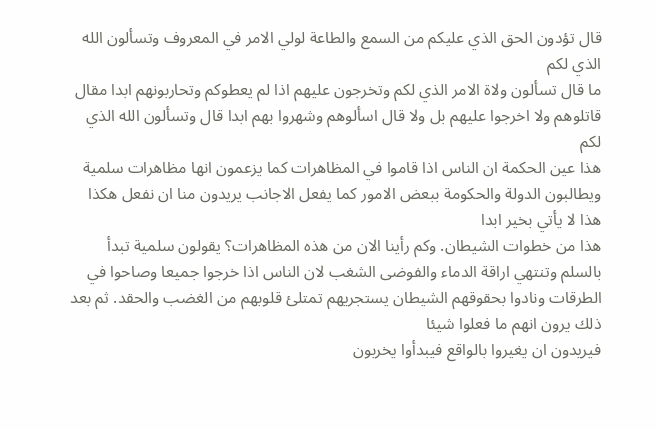قال تؤدون الحق الذي عليكم من السمع والطاعة لولي الامر في المعروف وتسألون الله الذي لكم
ما قال تسألون ولاة الامر الذي لكم وتخرجون عليهم اذا لم يعطوكم وتحاربونهم ابدا مقال قاتلوهم ولا اخرجوا عليهم بل ولا قال اسألوهم وشهروا بهم ابدا قال وتسألون الله الذي لكم
هذا عين الحكمة ان الناس اذا قاموا في المظاهرات كما يزعمون انها مظاهرات سلمية ويطالبون الدولة والحكومة ببعض الامور كما يفعل الاجانب يريدون منا ان نفعل هكذا هذا لا يأتي بخير ابدا
هذا من خطوات الشيطان. وكم رأينا الان من هذه المظاهرات؟ يقولون سلمية تبدأ بالسلم وتنتهي اراقة الدماء والفوضى الشغب لان الناس اذا خرجوا جميعا وصاحوا في الطرقات ونادوا بحقوقهم الشيطان يستجريهم تمتلئ قلوبهم من الغضب والحقد. ثم بعد ذلك يرون انهم ما فعلوا شيئا
فيريدون ان يغيروا بالواقع فيبدأوا يخربون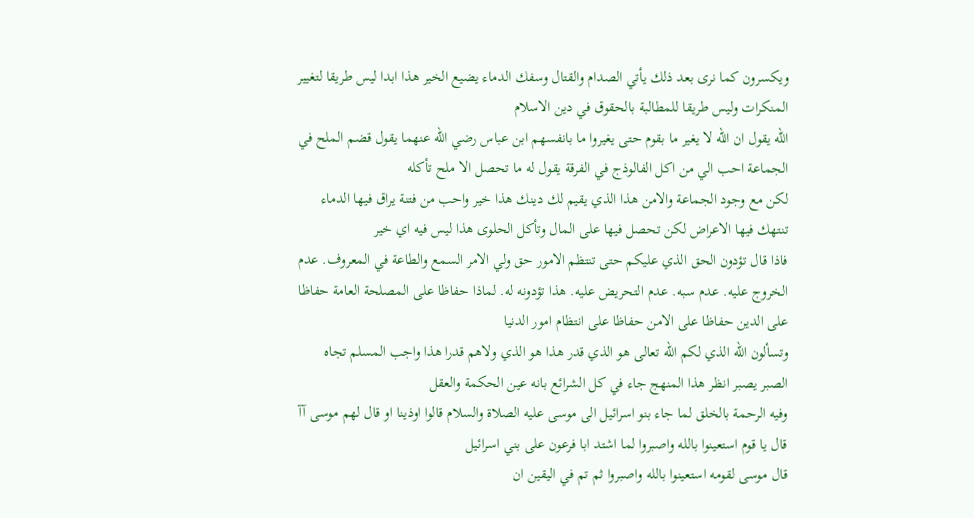ويكسرون كما نرى بعد ذلك يأتي الصدام والقتال وسفك الدماء يضيع الخير هذا ابدا ليس طريقا لتغيير المنكرات وليس طريقا للمطالبة بالحقوق في دين الاسلام
الله يقول ان الله لا يغير ما بقوم حتى يغيروا ما بانفسهم ابن عباس رضي الله عنهما يقول قضم الملح في الجماعة احب الي من اكل الفالوذج في الفرقة يقول له ما تحصل الا ملح تأكله
لكن مع وجود الجماعة والامن هذا الذي يقيم لك دينك هذا خير واحب من فتنة يراق فيها الدماء تنتهك فيها الاعراض لكن تحصل فيها على المال وتأكل الحلوى هذا ليس فيه اي خير
فاذا قال تؤدون الحق الذي عليكم حتى تنتظم الامور حق ولي الامر السمع والطاعة في المعروف. عدم الخروج عليه. عدم سبه. عدم التحريض عليه. هذا تؤدونه له. لماذا حفاظا على المصلحة العامة حفاظا على الدين حفاظا على الامن حفاظا على انتظام امور الدنيا
وتسألون الله الذي لكم الله تعالى هو الذي قدر هذا هو الذي ولاهم قدرا هذا واجب المسلم تجاه الصبر يصبر انظر هذا المنهج جاء في كل الشرائع بانه عين الحكمة والعقل
وفيه الرحمة بالخلق لما جاء بنو اسرائيل الى موسى عليه الصلاة والسلام قالوا اوذينا او قال لهم موسى آآ قال يا قوم استعينوا بالله واصبروا لما اشتد ابا فرعون على بني اسرائيل
قال موسى لقومه استعينوا بالله واصبروا ثم تم في اليقين ان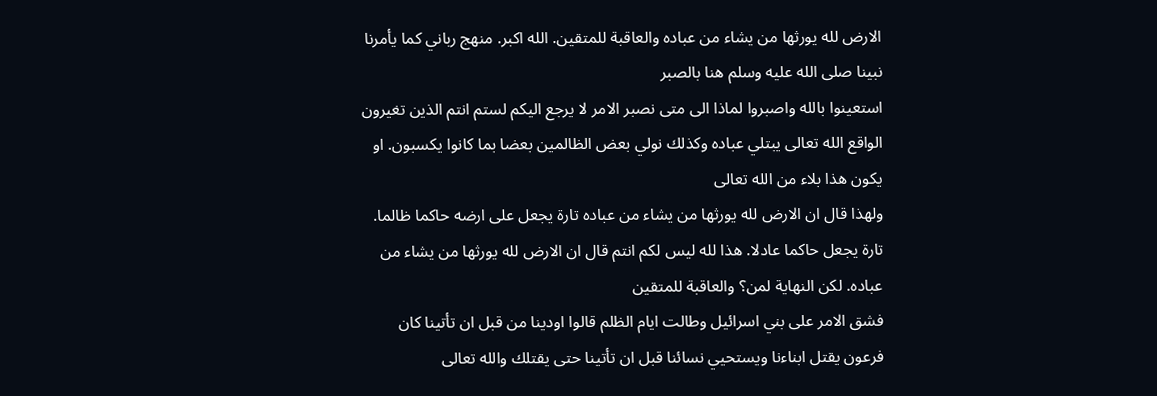الارض لله يورثها من يشاء من عباده والعاقبة للمتقين. الله اكبر. منهج رباني كما يأمرنا نبينا صلى الله عليه وسلم هنا بالصبر
استعينوا بالله واصبروا لماذا الى متى نصبر الامر لا يرجع اليكم لستم انتم الذين تغيرون الواقع الله تعالى يبتلي عباده وكذلك نولي بعض الظالمين بعضا بما كانوا يكسبون. او يكون هذا بلاء من الله تعالى
ولهذا قال ان الارض لله يورثها من يشاء من عباده تارة يجعل على ارضه حاكما ظالما. تارة يجعل حاكما عادلا. هذا لله ليس لكم انتم قال ان الارض لله يورثها من يشاء من عباده. لكن النهاية لمن؟ والعاقبة للمتقين
فشق الامر على بني اسرائيل وطالت ايام الظلم قالوا اودينا من قبل ان تأتينا كان فرعون يقتل ابناءنا ويستحيي نسائنا قبل ان تأتينا حتى يقتلك والله تعالى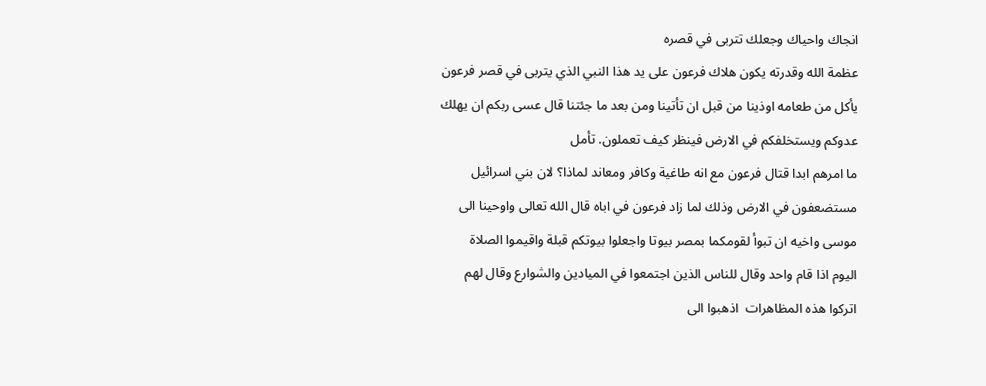انجاك واحياك وجعلك تتربى في قصره
عظمة الله وقدرته يكون هلاك فرعون على يد هذا النبي الذي يتربى في قصر فرعون يأكل من طعامه اوذينا من قبل ان تأتينا ومن بعد ما جئتنا قال عسى ربكم ان يهلك عدوكم ويستخلفكم في الارض فينظر كيف تعملون. تأمل
ما امرهم ابدا قتال فرعون مع انه طاغية وكافر ومعاند لماذا؟ لان بني اسرائيل مستضعفون في الارض وذلك لما زاد فرعون في اباه قال الله تعالى واوحينا الى موسى واخيه ان تبوأ لقومكما بمصر بيوتا واجعلوا بيوتكم قبلة واقيموا الصلاة
اليوم اذا قام واحد وقال للناس الذين اجتمعوا في الميادين والشوارع وقال لهم اتركوا هذه المظاهرات  اذهبوا الى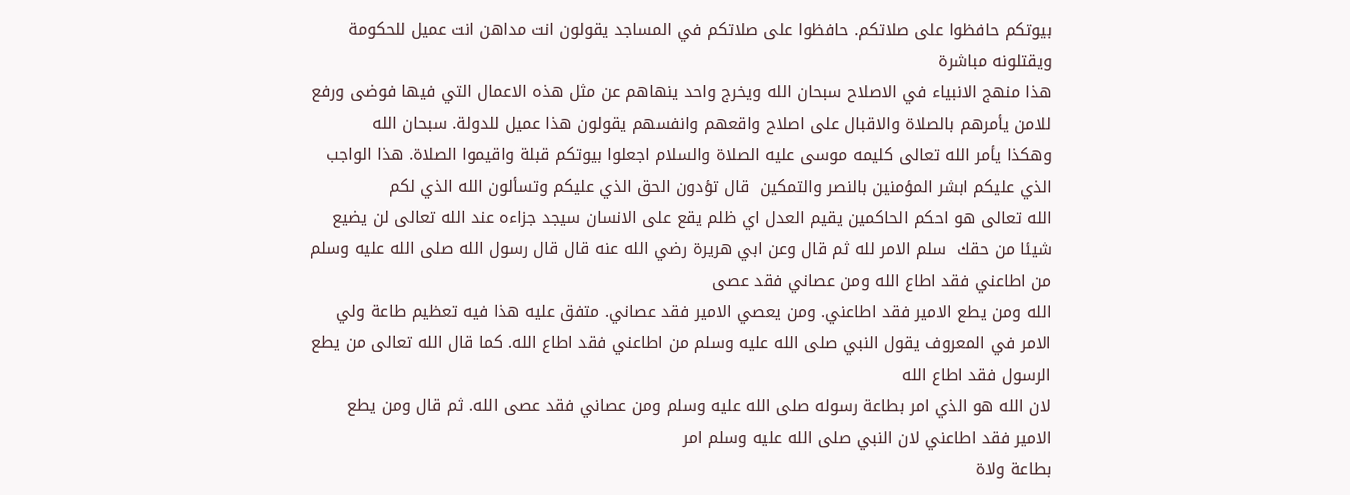بيوتكم حافظوا على صلاتكم. حافظوا على صلاتكم في المساجد يقولون انت مداهن انت عميل للحكومة ويقتلونه مباشرة
هذا منهج الانبياء في الاصلاح سبحان الله ويخرج واحد ينهاهم عن مثل هذه الاعمال التي فيها فوضى ورفع للامن يأمرهم بالصلاة والاقبال على اصلاح واقعهم وانفسهم يقولون هذا عميل للدولة. سبحان الله
وهكذا يأمر الله تعالى كليمه موسى عليه الصلاة والسلام اجعلوا بيوتكم قبلة واقيموا الصلاة. هذا الواجب الذي عليكم ابشر المؤمنين بالنصر والتمكين  قال تؤدون الحق الذي عليكم وتسألون الله الذي لكم
الله تعالى هو احكم الحاكمين يقيم العدل اي ظلم يقع على الانسان سيجد جزاءه عند الله تعالى لن يضيع شيئا من حقك  سلم الامر لله ثم قال وعن ابي هريرة رضي الله عنه قال قال رسول الله صلى الله عليه وسلم من اطاعني فقد اطاع الله ومن عصاني فقد عصى
الله ومن يطع الامير فقد اطاعني. ومن يعصي الامير فقد عصاني. متفق عليه هذا فيه تعظيم طاعة ولي الامر في المعروف يقول النبي صلى الله عليه وسلم من اطاعني فقد اطاع الله. كما قال الله تعالى من يطع الرسول فقد اطاع الله
لان الله هو الذي امر بطاعة رسوله صلى الله عليه وسلم ومن عصاني فقد عصى الله. ثم قال ومن يطع الامير فقد اطاعني لان النبي صلى الله عليه وسلم امر
بطاعة ولاة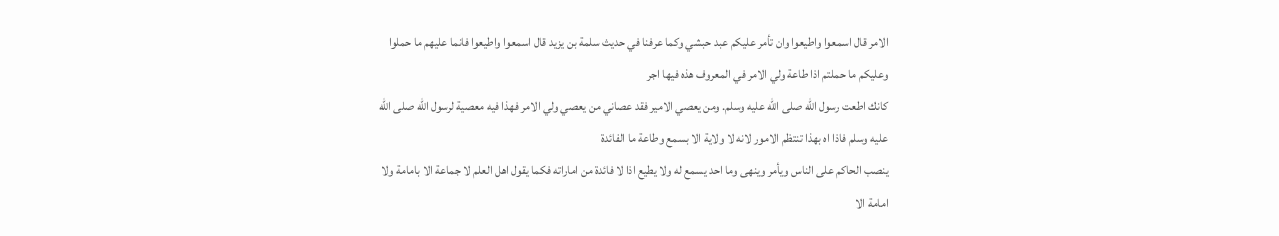الامر قال اسمعوا واطيعوا وان تأمر عليكم عبد حبشي وكما عرفنا في حديث سلمة بن يزيد قال اسمعوا واطيعوا فانما عليهم ما حملوا وعليكم ما حملتم اذا طاعة ولي الامر في المعروف هذه فيها اجر
كانك اطعت رسول الله صلى الله عليه وسلم. ومن يعصي الامير فقد عصاني من يعصي ولي الامر فهذا فيه معصية لرسول الله صلى الله عليه وسلم فاذا اه بهذا تنتظم الامور لانه لا ولاية الا بسمع وطاعة ما الفائدة
ينصب الحاكم على الناس ويأمر وينهى وما احد يسمع له ولا يطيع اذا لا فائدة من اماراته فكما يقول اهل العلم لا جماعة الا بامامة ولا امامة الا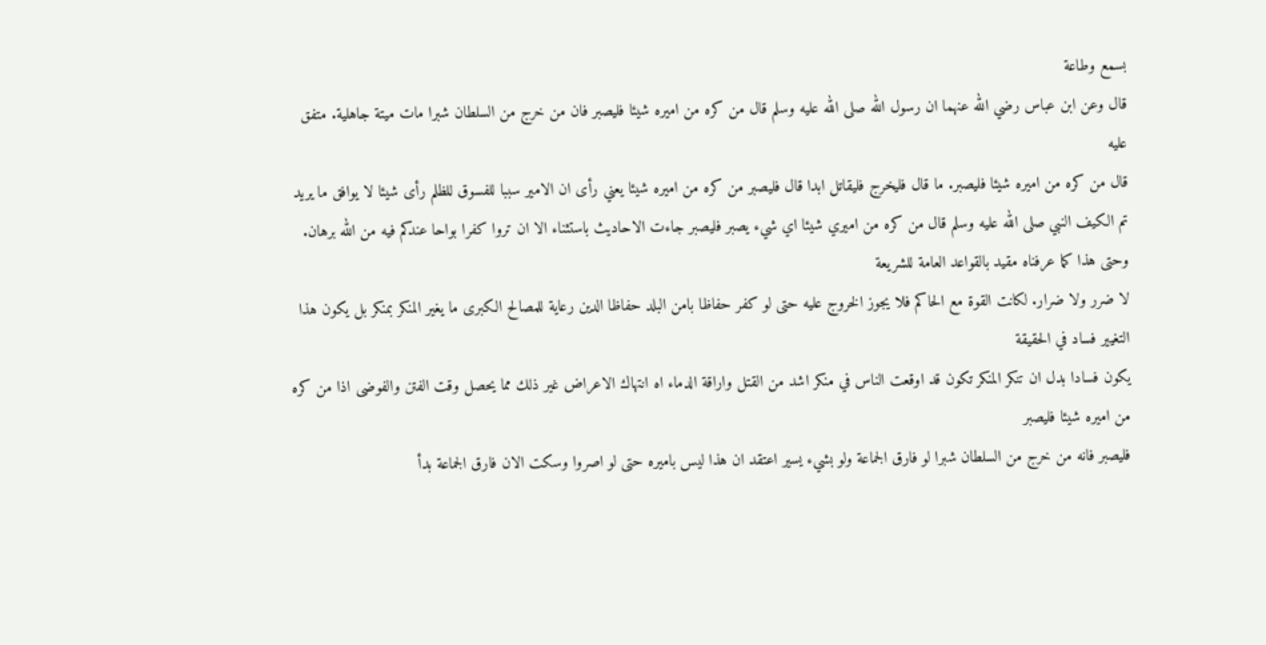بسمع وطاعة
قال وعن ابن عباس رضي الله عنهما ان رسول الله صلى الله عليه وسلم قال من كره من اميره شيئا فليصبر فان من خرج من السلطان شبرا مات ميتة جاهلية. متفق عليه
قال من كره من اميره شيئا فليصبر. ما قال فليخرج فليقاتل ابدا قال فليصبر من كره من اميره شيئا يعني رأى ان الامير سببا للفسوق للظلم رأى شيئا لا يوافق ما يريد
تم الكيف النبي صلى الله عليه وسلم قال من كره من اميري شيئا اي شيء يصبر فليصبر جاءت الاحاديث باستثناء الا ان تروا كفرا بواحا عندكم فيه من الله برهان. وحتى هذا كما عرفناه مقيد بالقواعد العامة للشريعة
لا ضرر ولا ضرار. لكانت القوة مع الحاكم فلا يجوز الخروج عليه حتى لو كفر حفاظا بامن البلد حفاظا الدين رعاية للمصالح الكبرى ما يغير المنكر بمنكر بل يكون هذا التغيير فساد في الحقيقة
يكون فسادا بدل ان تنكر المنكر تكون قد اوقعت الناس في منكر اشد من القتل واراقة الدماء اه انتهاك الاعراض غير ذلك مما يحصل وقت الفتن والفوضى اذا من كره من اميره شيئا فليصبر
فليصبر فانه من خرج من السلطان شبرا لو فارق الجماعة ولو بشيء يسير اعتقد ان هذا ليس باميره حتى لو اصروا وسكت الان فارق الجماعة بدأ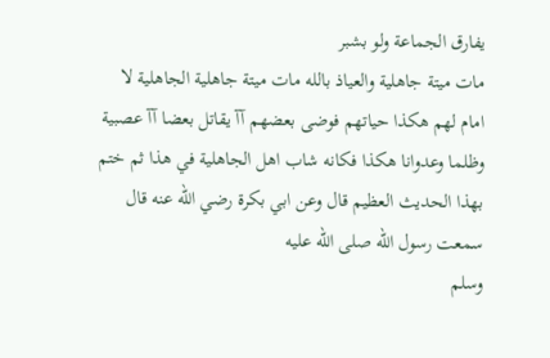يفارق الجماعة ولو بشبر
مات ميتة جاهلية والعياذ بالله مات ميتة جاهلية الجاهلية لا امام لهم هكذا حياتهم فوضى بعضهم آآ يقاتل بعضا آآ عصبية وظلما وعدوانا هكذا فكانه شاب اهل الجاهلية في هذا ثم ختم بهذا الحديث العظيم قال وعن ابي بكرة رضي الله عنه قال سمعت رسول الله صلى الله عليه
وسلم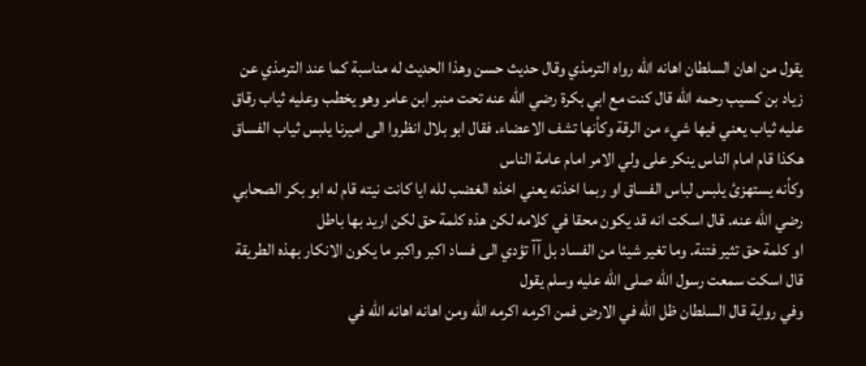يقول من اهان السلطان اهانه الله رواه الترمذي وقال حديث حسن وهذا الحديث له مناسبة كما عند الترمذي عن زياد بن كسيب رحمه الله قال كنت مع ابي بكرة رضي الله عنه تحت منبر ابن عامر وهو يخطب وعليه ثياب رقاق
عليه ثياب يعني فيها شيء من الرقة وكأنها تشف الاعضاء. فقال ابو بلال انظروا الى اميرنا يلبس ثياب الفساق هكذا قام امام الناس ينكر على ولي الامر امام عامة الناس
وكأنه يستهزئ يلبس لباس الفساق او ربما اخذته يعني اخذه الغضب لله ايا كانت نيته قام له ابو بكر الصحابي رضي الله عنه. قال اسكت انه قد يكون محقا في كلامه لكن هذه كلمة حق لكن اريد بها باطل
او كلمة حق تثير فتنة. وما تغير شيئا من الفساد بل آآ تؤدي الى فساد اكبر واكبر ما يكون الانكار بهذه الطريقة قال اسكت سمعت رسول الله صلى الله عليه وسلم يقول
وفي رواية قال السلطان ظل الله في الارض فمن اكرمه اكرمه الله ومن اهانه اهانه الله في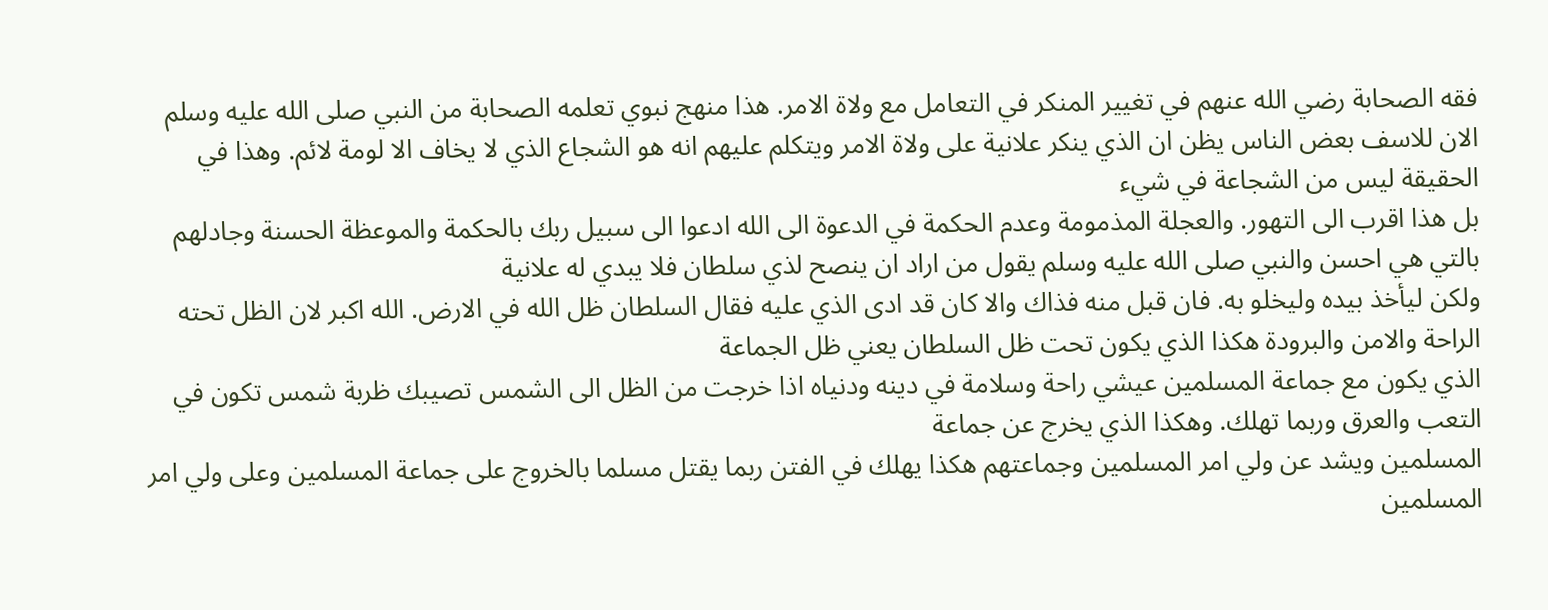فقه الصحابة رضي الله عنهم في تغيير المنكر في التعامل مع ولاة الامر. هذا منهج نبوي تعلمه الصحابة من النبي صلى الله عليه وسلم
الان للاسف بعض الناس يظن ان الذي ينكر علانية على ولاة الامر ويتكلم عليهم انه هو الشجاع الذي لا يخاف الا لومة لائم. وهذا في الحقيقة ليس من الشجاعة في شيء
بل هذا اقرب الى التهور. والعجلة المذمومة وعدم الحكمة في الدعوة الى الله ادعوا الى سبيل ربك بالحكمة والموعظة الحسنة وجادلهم بالتي هي احسن والنبي صلى الله عليه وسلم يقول من اراد ان ينصح لذي سلطان فلا يبدي له علانية
ولكن ليأخذ بيده وليخلو به. فان قبل منه فذاك والا كان قد ادى الذي عليه فقال السلطان ظل الله في الارض. الله اكبر لان الظل تحته الراحة والامن والبرودة هكذا الذي يكون تحت ظل السلطان يعني ظل الجماعة
الذي يكون مع جماعة المسلمين عيشي راحة وسلامة في دينه ودنياه اذا خرجت من الظل الى الشمس تصيبك ظربة شمس تكون في التعب والعرق وربما تهلك. وهكذا الذي يخرج عن جماعة
المسلمين ويشد عن ولي امر المسلمين وجماعتهم هكذا يهلك في الفتن ربما يقتل مسلما بالخروج على جماعة المسلمين وعلى ولي امر المسلمين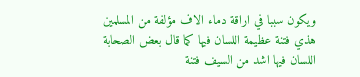ويكون سببا في اراقة دماء الاف مؤلفة من المسلمين
هذي فتنة عظيمة اللسان فيها كما قال بعض الصحابة اللسان فيها اشد من السيف فتنة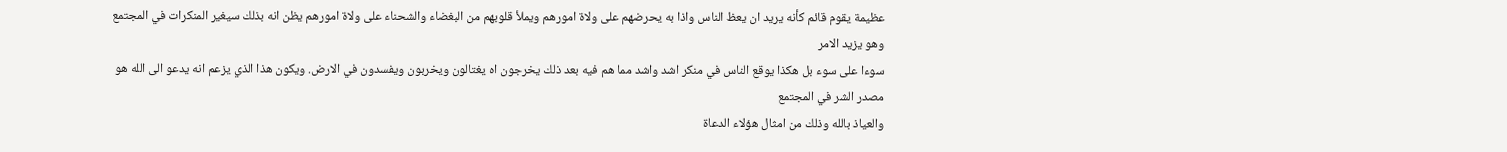عظيمة يقوم قائم كأنه يريد ان يعظ الناس واذا به يحرضهم على ولاة امورهم ويملأ قلوبهم من البغضاء والشحناء على ولاة امورهم يظن انه بذلك سيغير المنكرات في المجتمع وهو يزيد الامر
سوءا على سوء بل هكذا يوقع الناس في منكر اشد واشد مما هم فيه بعد ذلك يخرجون اه يغتالون ويخربون ويفسدون في الارض. ويكون هذا الذي يزعم انه يدعو الى الله هو مصدر الشر في المجتمع
والعياذ بالله وذلك من امثال هؤلاء الدعاة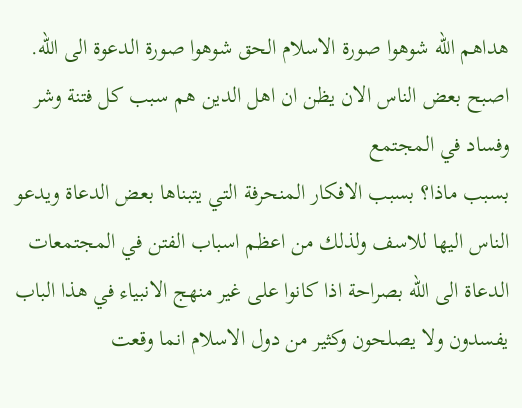هداهم الله شوهوا صورة الاسلام الحق شوهوا صورة الدعوة الى الله. اصبح بعض الناس الان يظن ان اهل الدين هم سبب كل فتنة وشر وفساد في المجتمع
بسبب ماذا؟ بسبب الافكار المنحرفة التي يتبناها بعض الدعاة ويدعو الناس اليها للاسف ولذلك من اعظم اسباب الفتن في المجتمعات الدعاة الى الله بصراحة اذا كانوا على غير منهج الانبياء في هذا الباب
يفسدون ولا يصلحون وكثير من دول الاسلام انما وقعت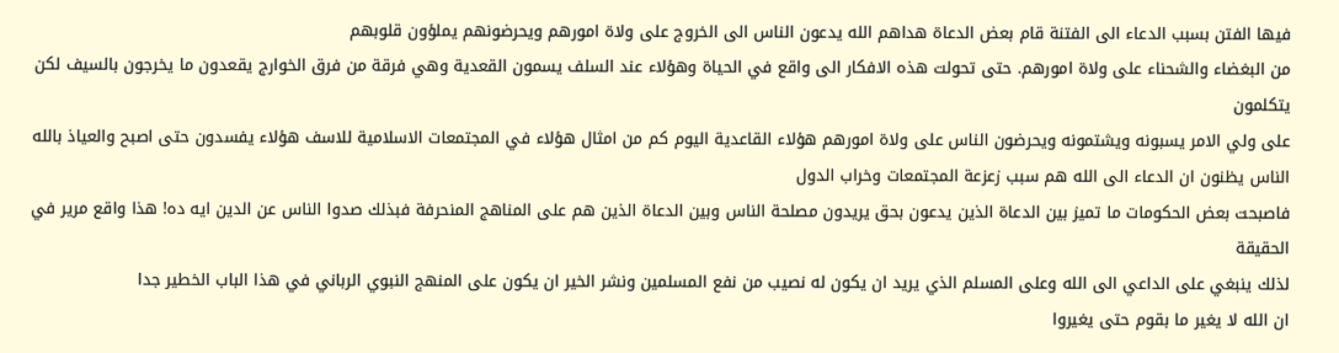فيها الفتن بسبب الدعاء الى الفتنة قام بعض الدعاة هداهم الله يدعون الناس الى الخروج على ولاة امورهم ويحرضونهم يملؤون قلوبهم
من البغضاء والشحناء على ولاة امورهم. حتى تحولت هذه الافكار الى واقع في الحياة وهؤلاء عند السلف يسمون القعدية وهي فرقة من فرق الخوارج يقعدون ما يخرجون بالسيف لكن يتكلمون
على ولي الامر يسبونه ويشتمونه ويحرضون الناس على ولاة امورهم هؤلاء القاعدية اليوم كم من امثال هؤلاء في المجتمعات الاسلامية للاسف هؤلاء يفسدون حتى اصبح والعياذ بالله الناس يظنون ان الدعاء الى الله هم سبب زعزعة المجتمعات وخراب الدول
فاصبحت بعض الحكومات ما تميز بين الدعاة الذين يدعون بحق يريدون مصلحة الناس وبين الدعاة الذين هم على المناهج المنحرفة فبذلك صدوا الناس عن الدين ايه ده! هذا واقع مرير في الحقيقة
لذلك ينبغي على الداعي الى الله وعلى المسلم الذي يريد ان يكون له نصيب من نفع المسلمين ونشر الخير ان يكون على المنهج النبوي الرباني في هذا الباب الخطير جدا
ان الله لا يغير ما بقوم حتى يغيروا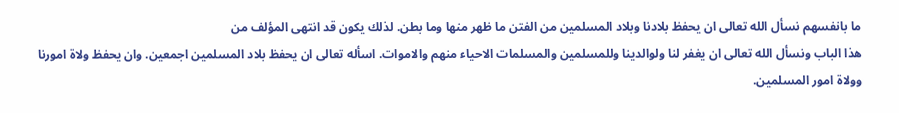ما بانفسهم نسأل الله تعالى ان يحفظ بلادنا وبلاد المسلمين من الفتن ما ظهر منها وما بطن. لذلك يكون قد انتهى المؤلف من
هذا الباب ونسأل الله تعالى ان يغفر لنا ولوالدينا وللمسلمين والمسلمات الاحياء منهم والاموات. اسأله تعالى ان يحفظ بلاد المسلمين اجمعين. وان يحفظ ولاة امورنا وولاة امور المسلمين.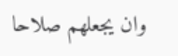وان يجعلهم صلاحا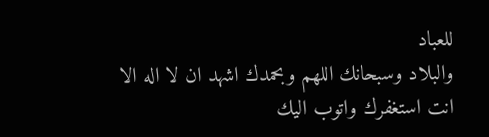للعباد
والبلاد وسبحانك اللهم وبحمدك اشهد ان لا اله الا انت استغفرك واتوب اليك